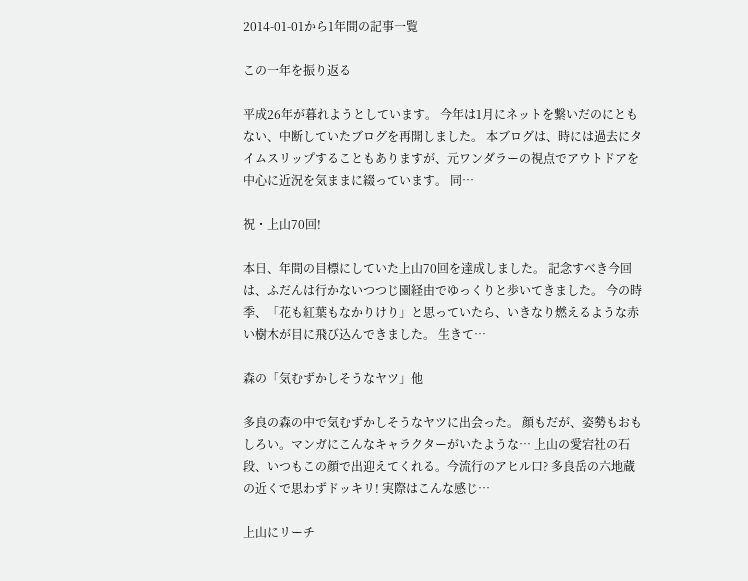2014-01-01から1年間の記事一覧

この一年を振り返る

平成26年が暮れようとしています。 今年は1月にネットを繋いだのにともない、中断していたブログを再開しました。 本ブログは、時には過去にタイムスリップすることもありますが、元ワンダラーの視点でアウトドアを中心に近況を気ままに綴っています。 同…

祝・上山70回!

本日、年間の目標にしていた上山70回を達成しました。 記念すべき今回は、ふだんは行かないつつじ園経由でゆっくりと歩いてきました。 今の時季、「花も紅葉もなかりけり」と思っていたら、いきなり燃えるような赤い樹木が目に飛び込んできました。 生きて…

森の「気むずかしそうなヤツ」他

多良の森の中で気むずかしそうなヤツに出会った。 顔もだが、姿勢もおもしろい。マンガにこんなキャラクターがいたような… 上山の愛宕社の石段、いつもこの顔で出迎えてくれる。今流行のアヒル口? 多良岳の六地蔵の近くで思わずドッキリ! 実際はこんな感じ…

上山にリーチ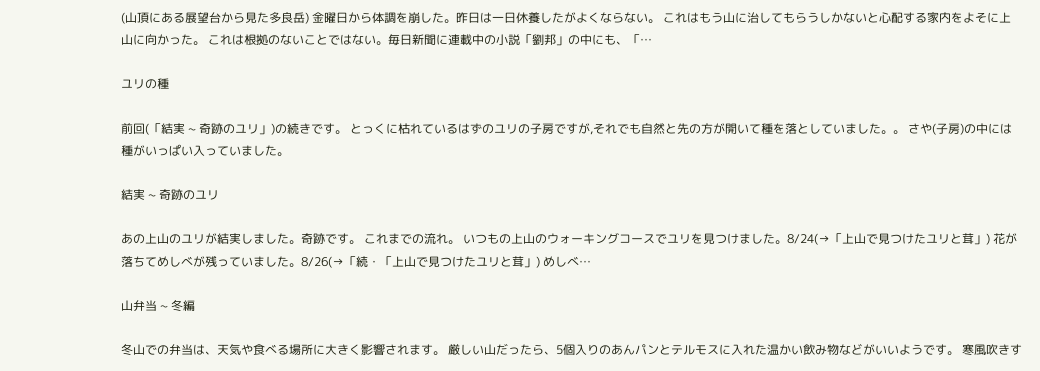(山頂にある展望台から見た多良岳) 金曜日から体調を崩した。昨日は一日休養したがよくならない。 これはもう山に治してもらうしかないと心配する家内をよそに上山に向かった。 これは根拠のないことではない。毎日新聞に連載中の小説「劉邦」の中にも、「…

ユリの種

前回(「結実 ~ 奇跡のユリ」)の続きです。 とっくに枯れているはずのユリの子房ですが,それでも自然と先の方が開いて種を落としていました。。 さや(子房)の中には種がいっぱい入っていました。

結実 ~ 奇跡のユリ

あの上山のユリが結実しました。奇跡です。 これまでの流れ。 いつもの上山のウォーキングコースでユリを見つけました。8/24(→「上山で見つけたユリと茸」) 花が落ちてめしべが残っていました。8/26(→「続・「上山で見つけたユリと茸」) めしべ…

山弁当 ~ 冬編

冬山での弁当は、天気や食べる場所に大きく影響されます。 厳しい山だったら、5個入りのあんパンとテルモスに入れた温かい飲み物などがいいようです。 寒風吹きす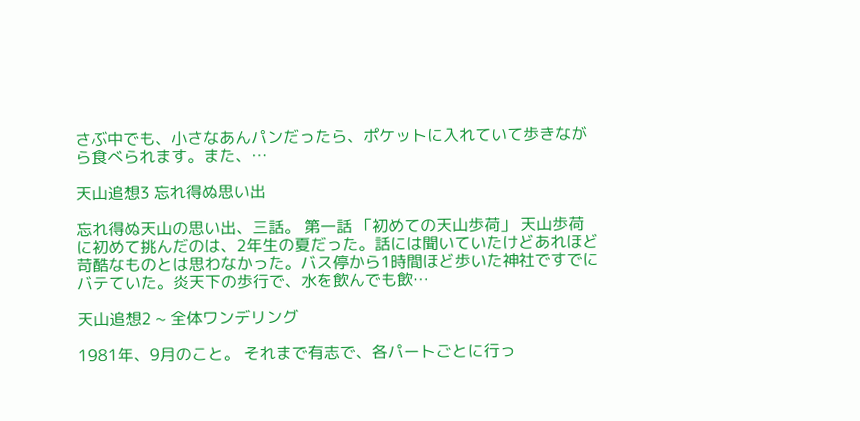さぶ中でも、小さなあんパンだったら、ポケットに入れていて歩きながら食べられます。また、…

天山追想3 忘れ得ぬ思い出

忘れ得ぬ天山の思い出、三話。 第一話 「初めての天山歩荷」 天山歩荷に初めて挑んだのは、2年生の夏だった。話には聞いていたけどあれほど苛酷なものとは思わなかった。バス停から1時間ほど歩いた神社ですでにバテていた。炎天下の歩行で、水を飲んでも飲…

天山追想2 ~ 全体ワンデリング

1981年、9月のこと。 それまで有志で、各パートごとに行っ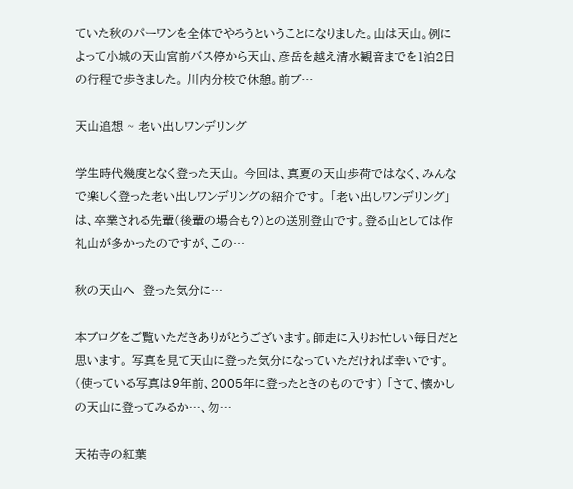ていた秋のパーワンを全体でやろうということになりました。山は天山。例によって小城の天山宮前バス停から天山、彦岳を越え清水観音までを1泊2日の行程で歩きました。 川内分校で休憩。前ブ…

天山追想 ~ 老い出しワンデリング

学生時代幾度となく登った天山。 今回は、真夏の天山歩荷ではなく、みんなで楽しく登った老い出しワンデリングの紹介です。 「老い出しワンデリング」は、卒業される先輩(後輩の場合も?)との送別登山です。登る山としては作礼山が多かったのですが、この…

秋の天山へ  登った気分に…

本ブログをご覧いただきありがとうございます。師走に入りお忙しい毎日だと思います。 写真を見て天山に登った気分になっていただければ幸いです。 (使っている写真は9年前、2005年に登ったときのものです) 「さて、懐かしの天山に登ってみるか…、勿…

天祐寺の紅葉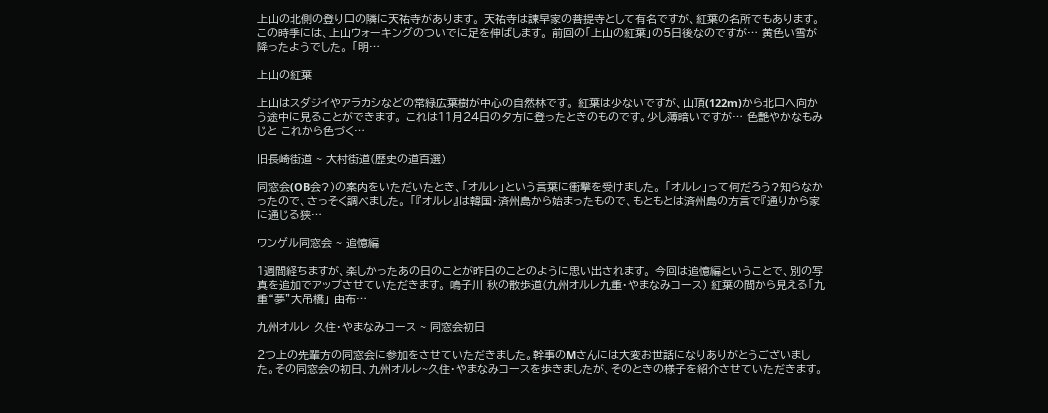上山の北側の登り口の隣に天祐寺があります。 天祐寺は諫早家の菩提寺として有名ですが、紅葉の名所でもあります。 この時季には、上山ウォーキングのついでに足を伸ばします。 前回の「上山の紅葉」の5日後なのですが… 黄色い雪が降ったようでした。 「明…

上山の紅葉

上山はスダジイやアラカシなどの常緑広葉樹が中心の自然林です。 紅葉は少ないですが、山頂(122m)から北口へ向かう途中に見ることができます。 これは11月24日の夕方に登ったときのものです。少し薄暗いですが… 色艶やかなもみじと これから色づく…

旧長崎街道 ~ 大村街道(歴史の道百選)

同窓会(OB会?)の案内をいただいたとき、「オルレ」という言葉に衝撃を受けました。 「オルレ」って何だろう?知らなかったので、さっそく調べました。 「『オルレ』は韓国・済州島から始まったもので、もともとは済州島の方言で『通りから家に通じる狭…

ワンゲル同窓会 ~ 追憶編

1週間経ちますが、楽しかったあの日のことが昨日のことのように思い出されます。 今回は追憶編ということで、別の写真を追加でアップさせていただきます。 鳴子川 秋の散歩道(九州オルレ九重・やまなみコース) 紅葉の間から見える「九重“夢”大吊橋」 由布…

九州オルレ 久住・やまなみコース ~ 同窓会初日

2つ上の先輩方の同窓会に参加をさせていただきました。幹事のMさんには大変お世話になりありがとうございました。その同窓会の初日、九州オルレ~久住・やまなみコースを歩きましたが、そのときの様子を紹介させていただきます。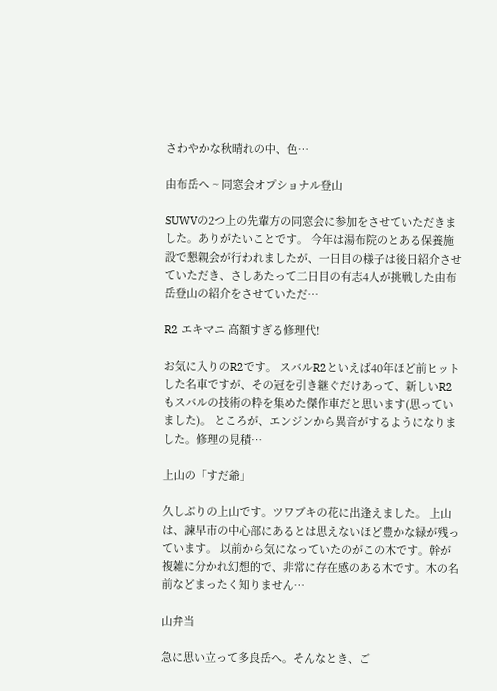さわやかな秋晴れの中、色…

由布岳へ ~ 同窓会オプショナル登山

SUWVの2つ上の先輩方の同窓会に参加をさせていただきました。ありがたいことです。 今年は湯布院のとある保養施設で懇親会が行われましたが、一日目の様子は後日紹介させていただき、さしあたって二日目の有志4人が挑戦した由布岳登山の紹介をさせていただ…

R2 エキマニ 高額すぎる修理代!

お気に入りのR2です。 スバルR2といえば40年ほど前ヒットした名車ですが、その冠を引き継ぐだけあって、新しいR2もスバルの技術の粋を集めた傑作車だと思います(思っていました)。 ところが、エンジンから異音がするようになりました。修理の見積…

上山の「すだ爺」

久しぶりの上山です。ツワブキの花に出逢えました。 上山は、諫早市の中心部にあるとは思えないほど豊かな緑が残っています。 以前から気になっていたのがこの木です。幹が複雑に分かれ幻想的で、非常に存在感のある木です。木の名前などまったく知りません…

山弁当

急に思い立って多良岳へ。そんなとき、ご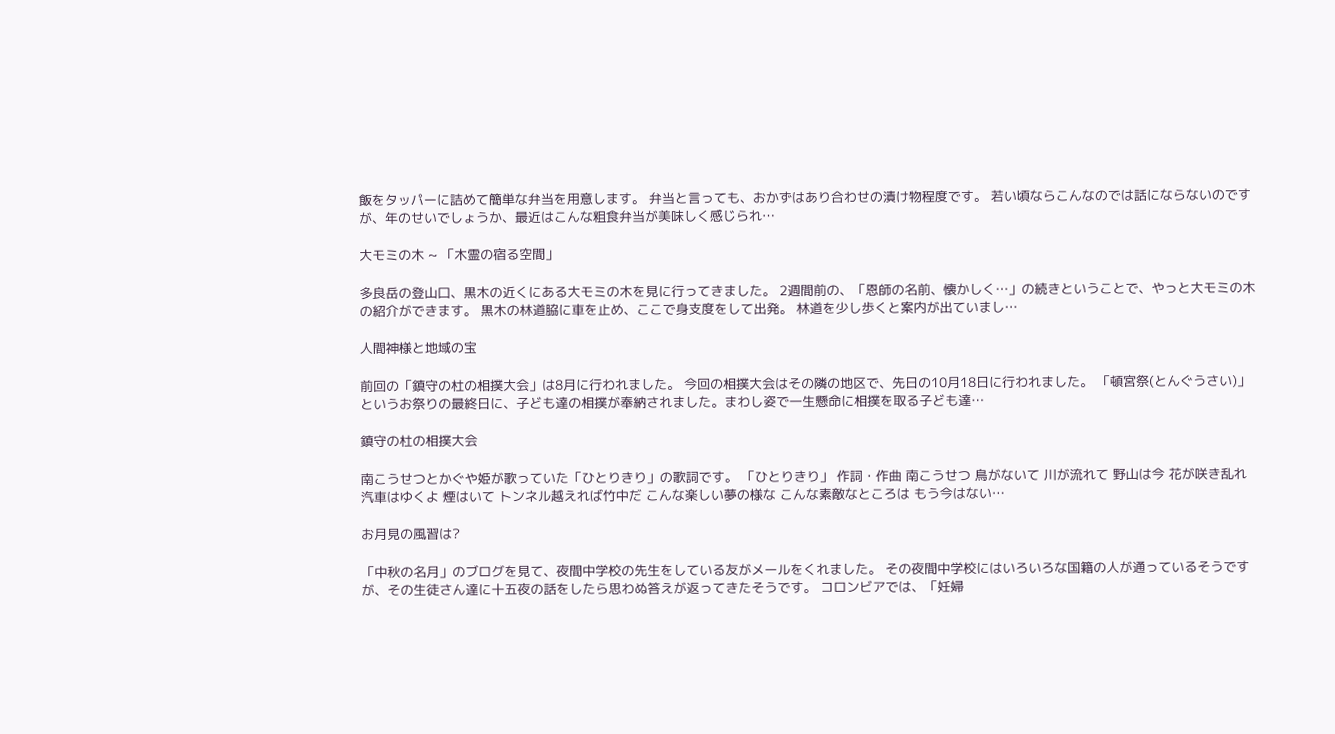飯をタッパーに詰めて簡単な弁当を用意します。 弁当と言っても、おかずはあり合わせの漬け物程度です。 若い頃ならこんなのでは話にならないのですが、年のせいでしょうか、最近はこんな粗食弁当が美味しく感じられ…

大モミの木 ~ 「木霊の宿る空間」

多良岳の登山口、黒木の近くにある大モミの木を見に行ってきました。 2週間前の、「恩師の名前、懐かしく…」の続きということで、やっと大モミの木の紹介ができます。 黒木の林道脇に車を止め、ここで身支度をして出発。 林道を少し歩くと案内が出ていまし…

人間神様と地域の宝

前回の「鎮守の杜の相撲大会」は8月に行われました。 今回の相撲大会はその隣の地区で、先日の10月18日に行われました。 「頓宮祭(とんぐうさい)」というお祭りの最終日に、子ども達の相撲が奉納されました。まわし姿で一生懸命に相撲を取る子ども達…

鎮守の杜の相撲大会

南こうせつとかぐや姫が歌っていた「ひとりきり」の歌詞です。 「ひとりきり」 作詞・作曲 南こうせつ 鳥がないて 川が流れて 野山は今 花が咲き乱れ 汽車はゆくよ 煙はいて トンネル越えれば竹中だ こんな楽しい夢の様な こんな素敵なところは もう今はない…

お月見の風習は?

「中秋の名月」のブログを見て、夜間中学校の先生をしている友がメールをくれました。 その夜間中学校にはいろいろな国籍の人が通っているそうですが、その生徒さん達に十五夜の話をしたら思わぬ答えが返ってきたそうです。 コロンビアでは、「妊婦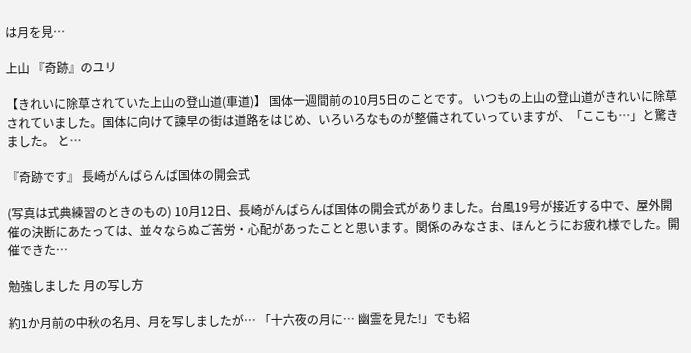は月を見…

上山 『奇跡』のユリ

【きれいに除草されていた上山の登山道(車道)】 国体一週間前の10月5日のことです。 いつもの上山の登山道がきれいに除草されていました。国体に向けて諫早の街は道路をはじめ、いろいろなものが整備されていっていますが、「ここも…」と驚きました。 と…

『奇跡です』 長崎がんばらんば国体の開会式

(写真は式典練習のときのもの) 10月12日、長崎がんばらんば国体の開会式がありました。台風19号が接近する中で、屋外開催の決断にあたっては、並々ならぬご苦労・心配があったことと思います。関係のみなさま、ほんとうにお疲れ様でした。開催できた…

勉強しました 月の写し方

約1か月前の中秋の名月、月を写しましたが… 「十六夜の月に… 幽霊を見た!」でも紹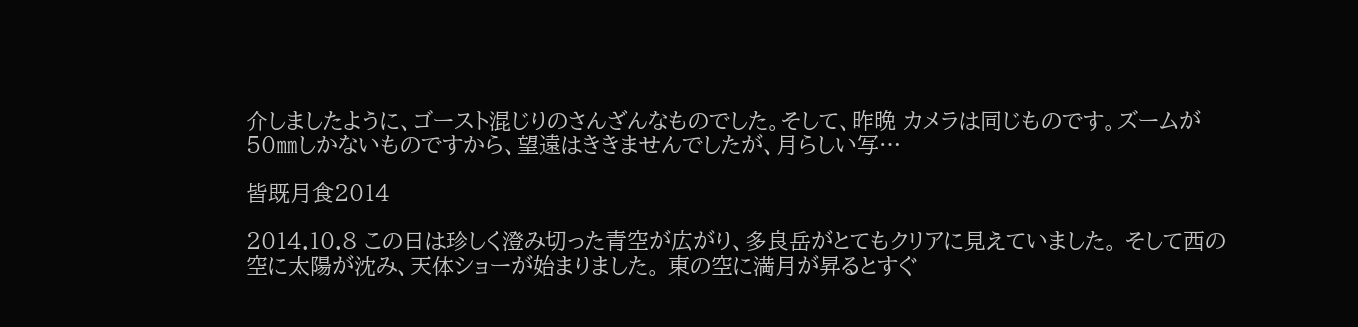介しましたように、ゴースト混じりのさんざんなものでした。そして、昨晩 カメラは同じものです。ズームが50㎜しかないものですから、望遠はききませんでしたが、月らしい写…

皆既月食2014

2014.10.8 この日は珍しく澄み切った青空が広がり、多良岳がとてもクリアに見えていました。 そして西の空に太陽が沈み、天体ショーが始まりました。 東の空に満月が昇るとすぐ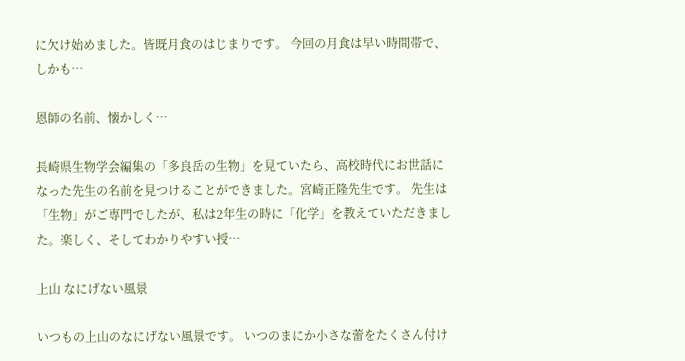に欠け始めました。皆既月食のはじまりです。 今回の月食は早い時間帯で、しかも…

恩師の名前、懐かしく…

長崎県生物学会編集の「多良岳の生物」を見ていたら、高校時代にお世話になった先生の名前を見つけることができました。宮崎正隆先生です。 先生は「生物」がご専門でしたが、私は2年生の時に「化学」を教えていただきました。楽しく、そしてわかりやすい授…

上山 なにげない風景

いつもの上山のなにげない風景です。 いつのまにか小さな蕾をたくさん付け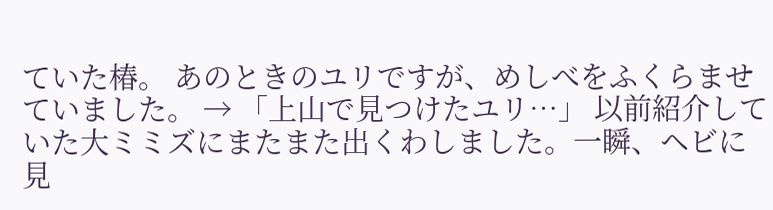ていた椿。 あのときのユリですが、めしべをふくらませていました。 → 「上山で見つけたユリ…」 以前紹介していた大ミミズにまたまた出くわしました。一瞬、ヘビに見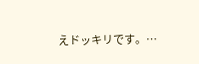えドッキリです。…